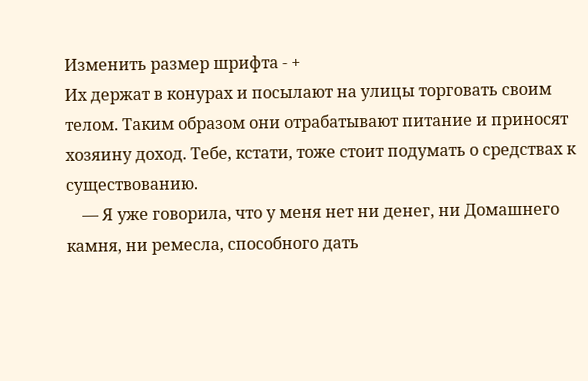Изменить размер шрифта - +
Их держат в конурах и посылают на улицы торговать своим телом. Таким образом они отрабатывают питание и приносят хозяину доход. Тебе, кстати, тоже стоит подумать о средствах к существованию.
    — Я уже говорила, что у меня нет ни денег, ни Домашнего камня, ни ремесла, способного дать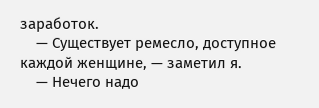заработок.
    — Существует ремесло, доступное каждой женщине, — заметил я.
    — Нечего надо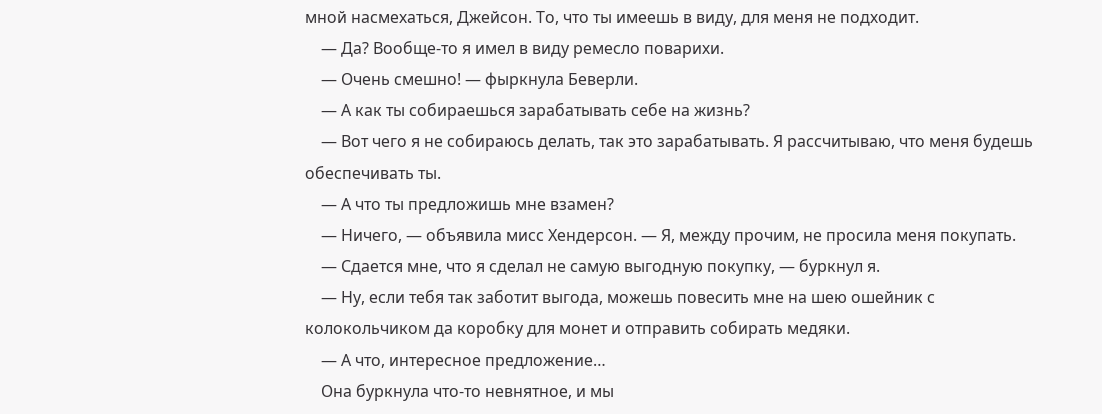мной насмехаться, Джейсон. То, что ты имеешь в виду, для меня не подходит.
    — Да? Вообще-то я имел в виду ремесло поварихи.
    — Очень смешно! — фыркнула Беверли.
    — А как ты собираешься зарабатывать себе на жизнь?
    — Вот чего я не собираюсь делать, так это зарабатывать. Я рассчитываю, что меня будешь обеспечивать ты.
    — А что ты предложишь мне взамен?
    — Ничего, — объявила мисс Хендерсон. — Я, между прочим, не просила меня покупать.
    — Сдается мне, что я сделал не самую выгодную покупку, — буркнул я.
    — Ну, если тебя так заботит выгода, можешь повесить мне на шею ошейник с колокольчиком да коробку для монет и отправить собирать медяки.
    — А что, интересное предложение…
    Она буркнула что-то невнятное, и мы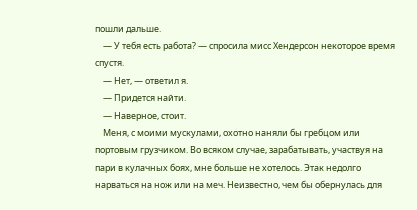пошли дальше.
    — У тебя есть работа? — спросила мисс Хендерсон некоторое время спустя.
    — Нет, — ответил я.
    — Придется найти.
    — Наверное, стоит.
    Меня, с моими мускулами, охотно наняли бы гребцом или портовым грузчиком. Во всяком случае, зарабатывать, участвуя на пари в кулачных боях, мне больше не хотелось. Этак недолго нарваться на нож или на меч. Неизвестно, чем бы обернулась для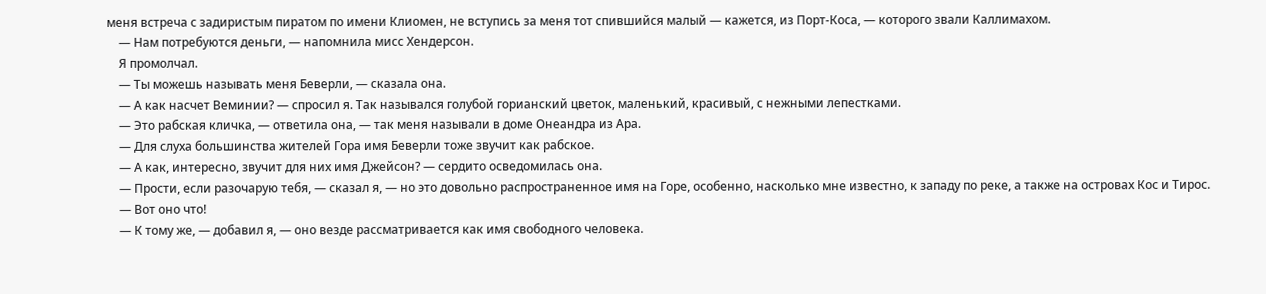меня встреча с задиристым пиратом по имени Клиомен, не вступись за меня тот спившийся малый — кажется, из Порт-Коса, — которого звали Каллимахом.
    — Нам потребуются деньги, — напомнила мисс Хендерсон.
    Я промолчал.
    — Ты можешь называть меня Беверли, — сказала она.
    — А как насчет Веминии? — спросил я. Так назывался голубой горианский цветок, маленький, красивый, с нежными лепестками.
    — Это рабская кличка, — ответила она, — так меня называли в доме Онеандра из Ара.
    — Для слуха большинства жителей Гора имя Беверли тоже звучит как рабское.
    — А как, интересно, звучит для них имя Джейсон? — сердито осведомилась она.
    — Прости, если разочарую тебя, — сказал я, — но это довольно распространенное имя на Горе, особенно, насколько мне известно, к западу по реке, а также на островах Кос и Тирос.
    — Вот оно что!
    — К тому же, — добавил я, — оно везде рассматривается как имя свободного человека.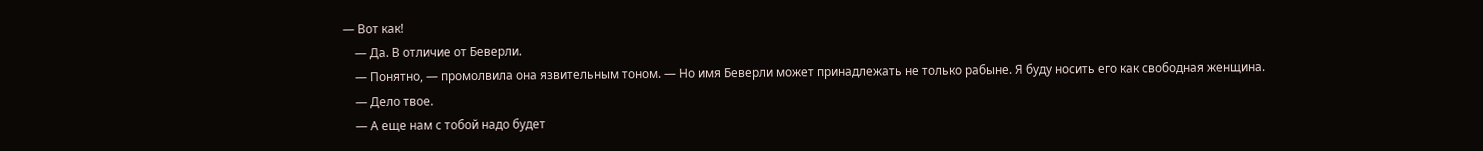— Вот как!
    — Да. В отличие от Беверли.
    — Понятно, — промолвила она язвительным тоном. — Но имя Беверли может принадлежать не только рабыне. Я буду носить его как свободная женщина.
    — Дело твое.
    — А еще нам с тобой надо будет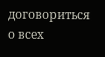договориться о всех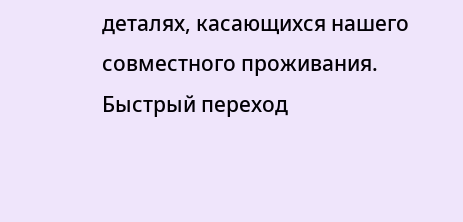деталях, касающихся нашего совместного проживания.
Быстрый переход